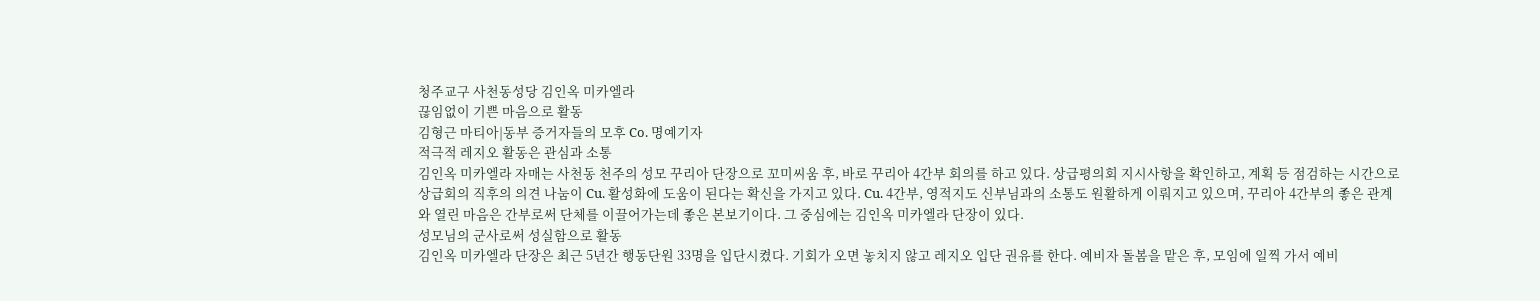청주교구 사천동성당 김인옥 미카엘라
끊임없이 기쁜 마음으로 활동
김형근 마티아|동부 증거자들의 모후 Co. 명예기자
적극적 레지오 활동은 관심과 소통
김인옥 미카엘라 자매는 사천동 천주의 성모 꾸리아 단장으로 꼬미씨움 후, 바로 꾸리아 4간부 회의를 하고 있다. 상급평의회 지시사항을 확인하고, 계획 등 점검하는 시간으로 상급회의 직후의 의견 나눔이 Cu. 활성화에 도움이 된다는 확신을 가지고 있다. Cu. 4간부, 영적지도 신부님과의 소통도 원활하게 이뤄지고 있으며, 꾸리아 4간부의 좋은 관계와 열린 마음은 간부로써 단체를 이끌어가는데 좋은 본보기이다. 그 중심에는 김인옥 미카엘라 단장이 있다.
성모님의 군사로써 성실함으로 활동
김인옥 미카엘라 단장은 최근 5년간 행동단원 33명을 입단시켰다. 기회가 오면 놓치지 않고 레지오 입단 권유를 한다. 예비자 돌봄을 맡은 후, 모임에 일찍 가서 예비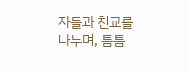자들과 친교를 나누며, 틈틈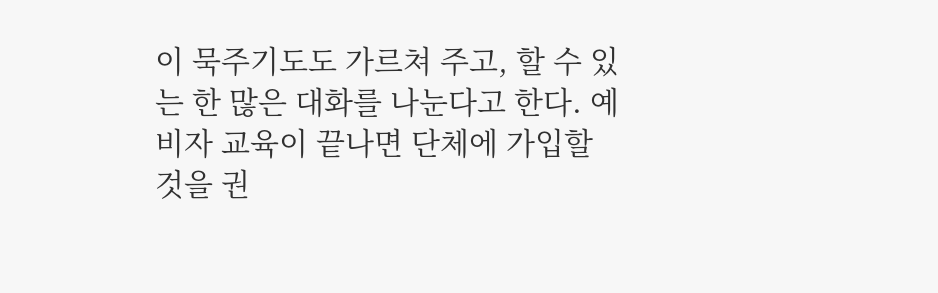이 묵주기도도 가르쳐 주고, 할 수 있는 한 많은 대화를 나눈다고 한다. 예비자 교육이 끝나면 단체에 가입할 것을 권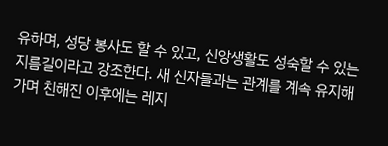유하며, 성당 봉사도 할 수 있고, 신앙생활도 성숙할 수 있는 지름길이라고 강조한다. 새 신자들과는 관계를 계속 유지해가며 친해진 이후에는 레지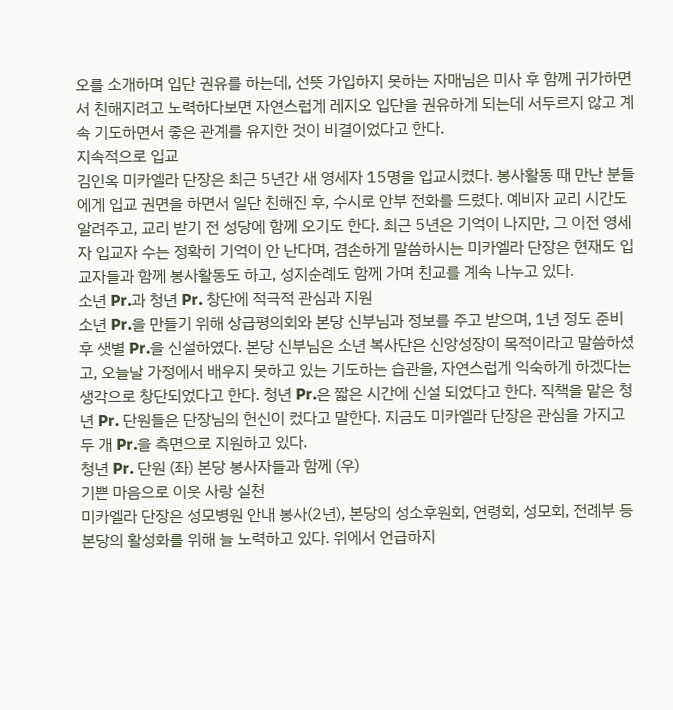오를 소개하며 입단 권유를 하는데, 선뜻 가입하지 못하는 자매님은 미사 후 함께 귀가하면서 친해지려고 노력하다보면 자연스럽게 레지오 입단을 권유하게 되는데 서두르지 않고 계속 기도하면서 좋은 관계를 유지한 것이 비결이었다고 한다.
지속적으로 입교
김인옥 미카엘라 단장은 최근 5년간 새 영세자 15명을 입교시켰다. 봉사활동 때 만난 분들에게 입교 권면을 하면서 일단 친해진 후, 수시로 안부 전화를 드렸다. 예비자 교리 시간도 알려주고, 교리 받기 전 성당에 함께 오기도 한다. 최근 5년은 기억이 나지만, 그 이전 영세자 입교자 수는 정확히 기억이 안 난다며, 겸손하게 말씀하시는 미카엘라 단장은 현재도 입교자들과 함께 봉사활동도 하고, 성지순례도 함께 가며 친교를 계속 나누고 있다.
소년 Pr.과 청년 Pr. 창단에 적극적 관심과 지원
소년 Pr.을 만들기 위해 상급평의회와 본당 신부님과 정보를 주고 받으며, 1년 정도 준비 후 샛별 Pr.을 신설하였다. 본당 신부님은 소년 복사단은 신앙성장이 목적이라고 말씀하셨고, 오늘날 가정에서 배우지 못하고 있는 기도하는 습관을, 자연스럽게 익숙하게 하겠다는 생각으로 창단되었다고 한다. 청년 Pr.은 짧은 시간에 신설 되었다고 한다. 직책을 맡은 청년 Pr. 단원들은 단장님의 헌신이 컸다고 말한다. 지금도 미카엘라 단장은 관심을 가지고 두 개 Pr.을 측면으로 지원하고 있다.
청년 Pr. 단원 (좌) 본당 봉사자들과 함께 (우)
기쁜 마음으로 이웃 사랑 실천
미카엘라 단장은 성모병원 안내 봉사(2년), 본당의 성소후원회, 연령회, 성모회, 전례부 등 본당의 활성화를 위해 늘 노력하고 있다. 위에서 언급하지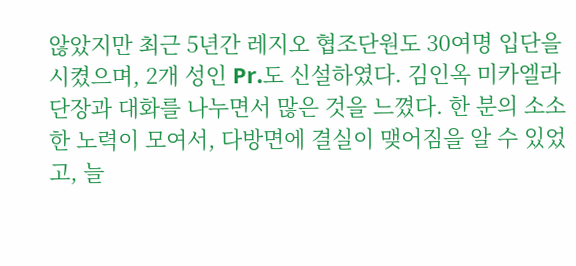않았지만 최근 5년간 레지오 협조단원도 30여명 입단을 시켰으며, 2개 성인 Pr.도 신설하였다. 김인옥 미카엘라 단장과 대화를 나누면서 많은 것을 느꼈다. 한 분의 소소한 노력이 모여서, 다방면에 결실이 맺어짐을 알 수 있었고, 늘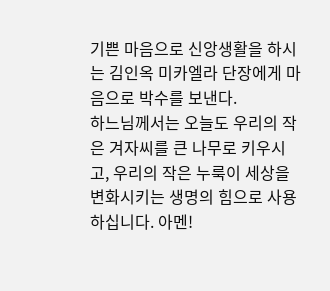기쁜 마음으로 신앙생활을 하시는 김인옥 미카엘라 단장에게 마음으로 박수를 보낸다.
하느님께서는 오늘도 우리의 작은 겨자씨를 큰 나무로 키우시고, 우리의 작은 누룩이 세상을 변화시키는 생명의 힘으로 사용하십니다. 아멘!